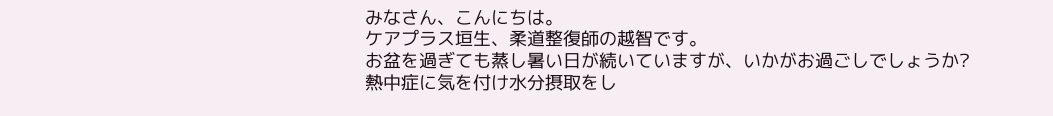みなさん、こんにちは。
ケアプラス垣生、柔道整復師の越智です。
お盆を過ぎても蒸し暑い日が続いていますが、いかがお過ごしでしょうか?
熱中症に気を付け水分摂取をし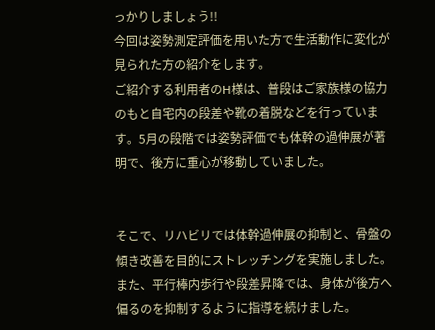っかりしましょう!!
今回は姿勢測定評価を用いた方で生活動作に変化が見られた方の紹介をします。
ご紹介する利用者のH様は、普段はご家族様の協力のもと自宅内の段差や靴の着脱などを行っています。5月の段階では姿勢評価でも体幹の過伸展が著明で、後方に重心が移動していました。


そこで、リハビリでは体幹過伸展の抑制と、骨盤の傾き改善を目的にストレッチングを実施しました。また、平行棒内歩行や段差昇降では、身体が後方へ偏るのを抑制するように指導を続けました。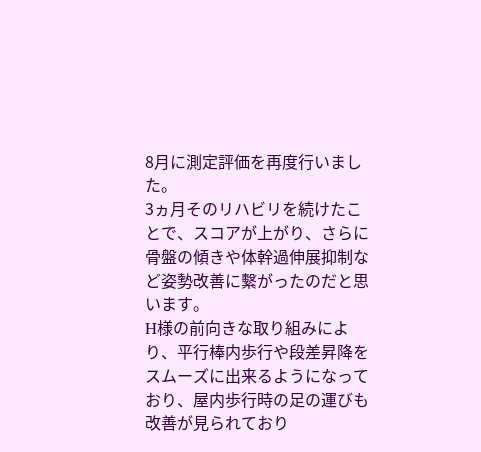8月に測定評価を再度行いました。
3ヵ月そのリハビリを続けたことで、スコアが上がり、さらに骨盤の傾きや体幹過伸展抑制など姿勢改善に繫がったのだと思います。
H様の前向きな取り組みにより、平行棒内歩行や段差昇降をスムーズに出来るようになっており、屋内歩行時の足の運びも改善が見られており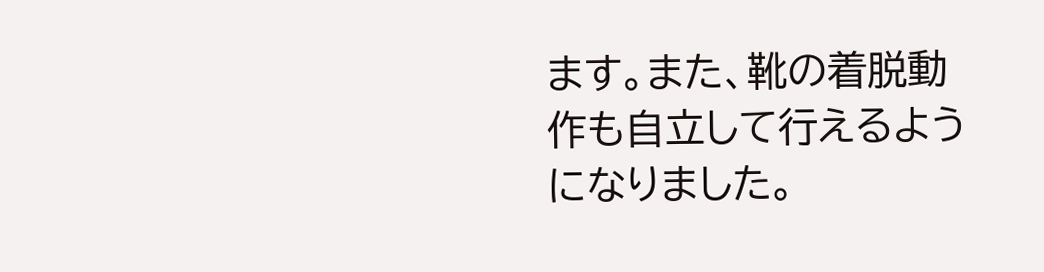ます。また、靴の着脱動作も自立して行えるようになりました。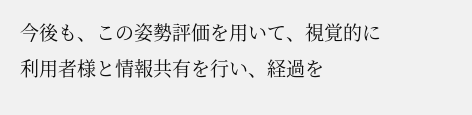今後も、この姿勢評価を用いて、視覚的に利用者様と情報共有を行い、経過を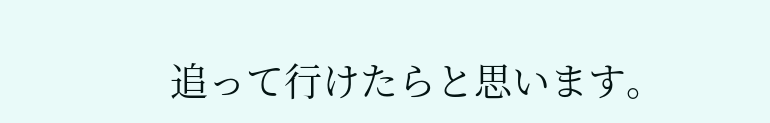追って行けたらと思います。